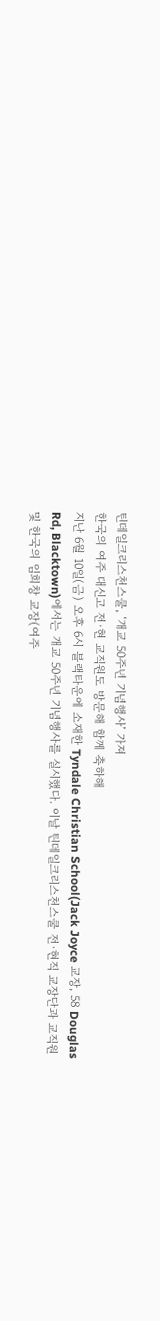틴데일크리스천스쿨, ‘개교 50주년 기념행사’ 가져
한국의 여주 대신고 전·현 교직원도 방문해 함께 축하해
지난 6월 10일(금) 오후 6시 블랙타운에 소재한 Tyndale Christian School(Jack Joyce 교장, 58 Douglas Rd, Blacktown)에서는 개교 50주년 기념행사를 실시했다. 이날 틴데일크리스천스쿨 전·현직 교장단과 교직원 및 한국의 임희창 교장(여주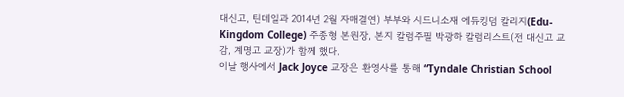대신고, 틴데일과 2014년 2월 자매결연) 부부와 시드니소재 에듀킹덤 칼리지(Edu-Kingdom College) 주종형 본원장, 본지 칼럼주필 박광하 칼럼리스트(전 대신고 교감, 계명고 교장)가 함께 했다.
이날 행사에서 Jack Joyce 교장은 환영사를 통해 “Tyndale Christian School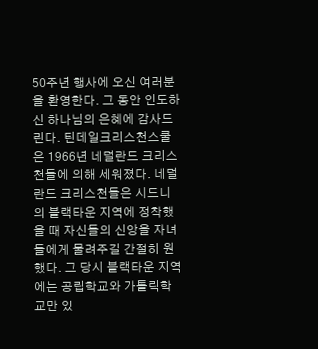50주년 행사에 오신 여러분을 환영한다. 그 동안 인도하신 하나님의 은혜에 감사드린다. 틴데일크리스천스쿨은 1966년 네덜란드 크리스천들에 의해 세워졌다. 네덜란드 크리스천들은 시드니의 블랙타운 지역에 정착했을 때 자신들의 신앙을 자녀들에게 물려주길 간절히 원했다. 그 당시 블랙타운 지역에는 공립학교와 가톨릭학교만 있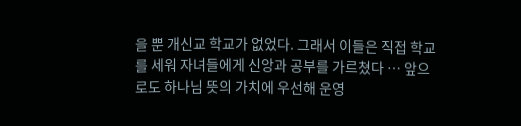을 뿐 개신교 학교가 없었다. 그래서 이들은 직접 학교를 세워 자녀들에게 신앙과 공부를 가르쳤다 … 앞으로도 하나님 뜻의 가치에 우선해 운영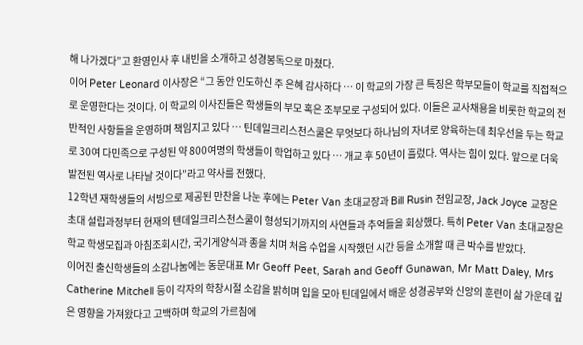해 나가겠다”고 환영인사 후 내빈을 소개하고 성경봉독으로 마쳤다.
이어 Peter Leonard 이사장은 “그 동안 인도하신 주 은혜 감사하다 … 이 학교의 가장 큰 특징은 학부모들이 학교를 직접적으로 운영한다는 것이다. 이 학교의 이사진들은 학생들의 부모 혹은 조부모로 구성되어 있다. 이들은 교사채용을 비롯한 학교의 전반적인 사항들을 운영하며 책임지고 있다 … 틴데일크리스천스쿨은 무엇보다 하나님의 자녀로 양육하는데 최우선을 두는 학교로 30여 다민족으로 구성된 약 800여명의 학생들이 학업하고 있다 … 개교 후 50년이 흘렀다. 역사는 힘이 있다. 앞으로 더욱 발전된 역사로 나타날 것이다”라고 약사를 전했다.
12학년 재학생들의 서빙으로 제공된 만찬을 나눈 후에는 Peter Van 초대교장과 Bill Rusin 전임교장, Jack Joyce 교장은 초대 설립과정부터 현재의 텐데일크리스천스쿨이 형성되기까지의 사연들과 추억들을 회상했다. 특히 Peter Van 초대교장은 학교 학생모집과 아침조회시간, 국기게양식과 종을 치며 처음 수업을 시작했던 시간 등을 소개할 때 큰 박수를 받았다.
이어진 출신학생들의 소감나눔에는 동문대표 Mr Geoff Peet, Sarah and Geoff Gunawan, Mr Matt Daley, Mrs Catherine Mitchell 등이 각자의 학창시절 소감을 밝히며 입을 모아 틴데일에서 배운 성경공부와 신앙의 훈련이 삶 가운데 깊은 영향을 가져왔다고 고백하며 학교의 가르침에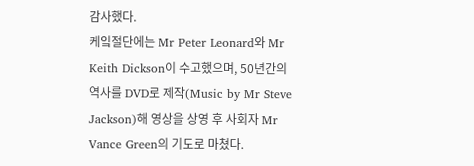감사했다.
케잌절단에는 Mr Peter Leonard와 Mr Keith Dickson이 수고했으며, 50년간의 역사를 DVD로 제작(Music by Mr Steve Jackson)해 영상을 상영 후 사회자 Mr Vance Green의 기도로 마쳤다.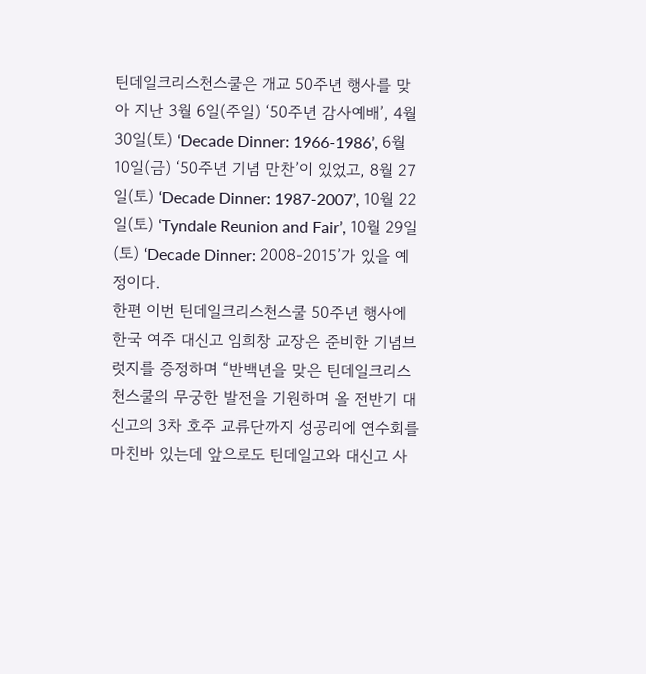틴데일크리스천스쿨은 개교 50주년 행사를 맞아 지난 3월 6일(주일) ‘50주년 감사예배’, 4월 30일(토) ‘Decade Dinner: 1966-1986’, 6월 10일(금) ‘50주년 기념 만찬’이 있었고, 8월 27일(토) ‘Decade Dinner: 1987-2007’, 10월 22일(토) ‘Tyndale Reunion and Fair’, 10월 29일(토) ‘Decade Dinner: 2008-2015’가 있을 예정이다.
한편 이번 틴데일크리스천스쿨 50주년 행사에 한국 여주 대신고 임희창 교장은 준비한 기념브럿지를 증정하며 “반백년을 맞은 틴데일크리스천스쿨의 무궁한 발전을 기원하며 올 전반기 대신고의 3차 호주 교류단까지 성공리에 연수회를 마친바 있는데 앞으로도 틴데일고와 대신고 사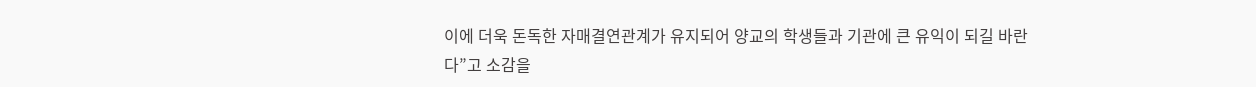이에 더욱 돈독한 자매결연관계가 유지되어 양교의 학생들과 기관에 큰 유익이 되길 바란다”고 소감을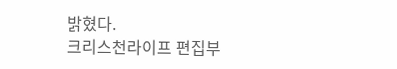밝혔다.
크리스천라이프 편집부